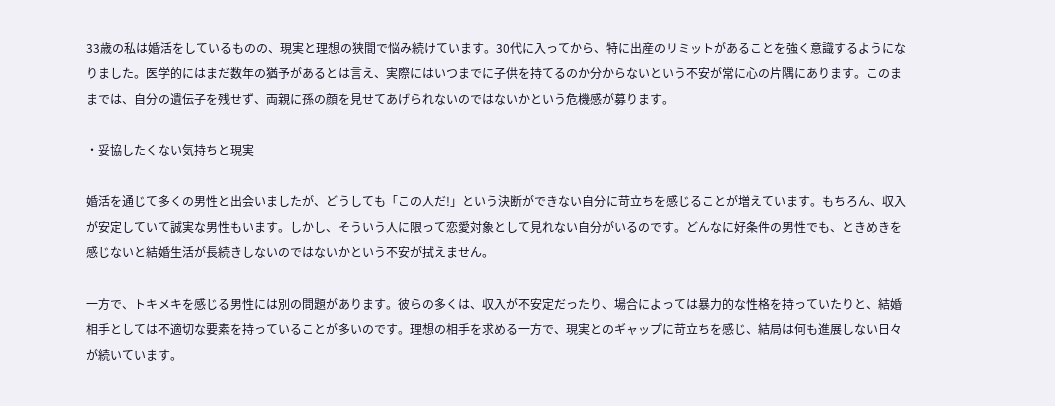33歳の私は婚活をしているものの、現実と理想の狭間で悩み続けています。30代に入ってから、特に出産のリミットがあることを強く意識するようになりました。医学的にはまだ数年の猶予があるとは言え、実際にはいつまでに子供を持てるのか分からないという不安が常に心の片隅にあります。このままでは、自分の遺伝子を残せず、両親に孫の顔を見せてあげられないのではないかという危機感が募ります。

・妥協したくない気持ちと現実

婚活を通じて多くの男性と出会いましたが、どうしても「この人だ!」という決断ができない自分に苛立ちを感じることが増えています。もちろん、収入が安定していて誠実な男性もいます。しかし、そういう人に限って恋愛対象として見れない自分がいるのです。どんなに好条件の男性でも、ときめきを感じないと結婚生活が長続きしないのではないかという不安が拭えません。

一方で、トキメキを感じる男性には別の問題があります。彼らの多くは、収入が不安定だったり、場合によっては暴力的な性格を持っていたりと、結婚相手としては不適切な要素を持っていることが多いのです。理想の相手を求める一方で、現実とのギャップに苛立ちを感じ、結局は何も進展しない日々が続いています。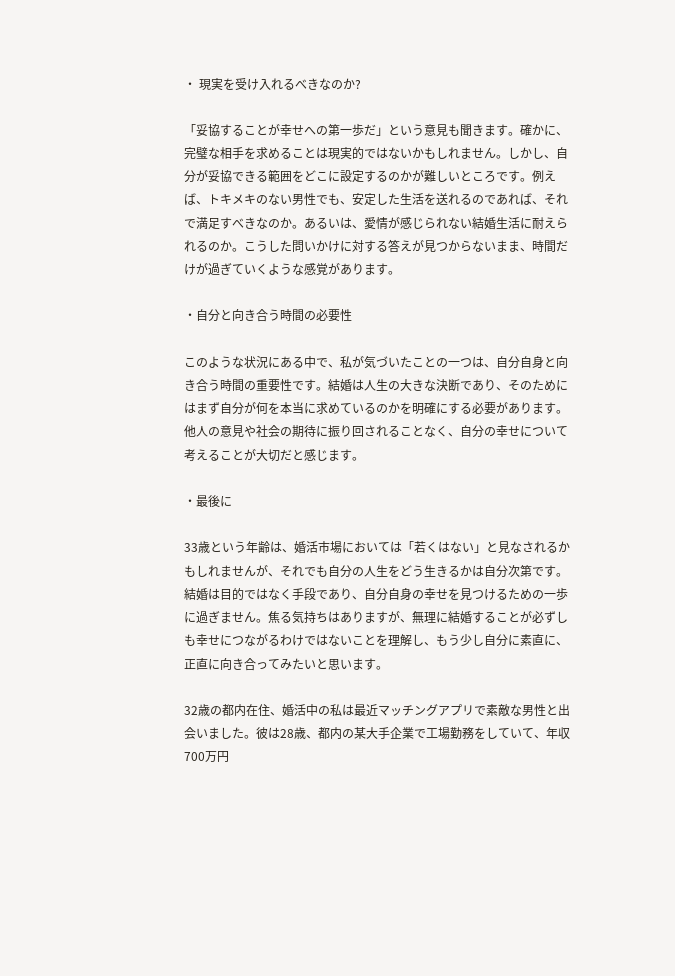・ 現実を受け入れるべきなのか?

「妥協することが幸せへの第一歩だ」という意見も聞きます。確かに、完璧な相手を求めることは現実的ではないかもしれません。しかし、自分が妥協できる範囲をどこに設定するのかが難しいところです。例えば、トキメキのない男性でも、安定した生活を送れるのであれば、それで満足すべきなのか。あるいは、愛情が感じられない結婚生活に耐えられるのか。こうした問いかけに対する答えが見つからないまま、時間だけが過ぎていくような感覚があります。

・自分と向き合う時間の必要性

このような状況にある中で、私が気づいたことの一つは、自分自身と向き合う時間の重要性です。結婚は人生の大きな決断であり、そのためにはまず自分が何を本当に求めているのかを明確にする必要があります。他人の意見や社会の期待に振り回されることなく、自分の幸せについて考えることが大切だと感じます。

・最後に

33歳という年齢は、婚活市場においては「若くはない」と見なされるかもしれませんが、それでも自分の人生をどう生きるかは自分次第です。結婚は目的ではなく手段であり、自分自身の幸せを見つけるための一歩に過ぎません。焦る気持ちはありますが、無理に結婚することが必ずしも幸せにつながるわけではないことを理解し、もう少し自分に素直に、正直に向き合ってみたいと思います。

32歳の都内在住、婚活中の私は最近マッチングアプリで素敵な男性と出会いました。彼は28歳、都内の某大手企業で工場勤務をしていて、年収700万円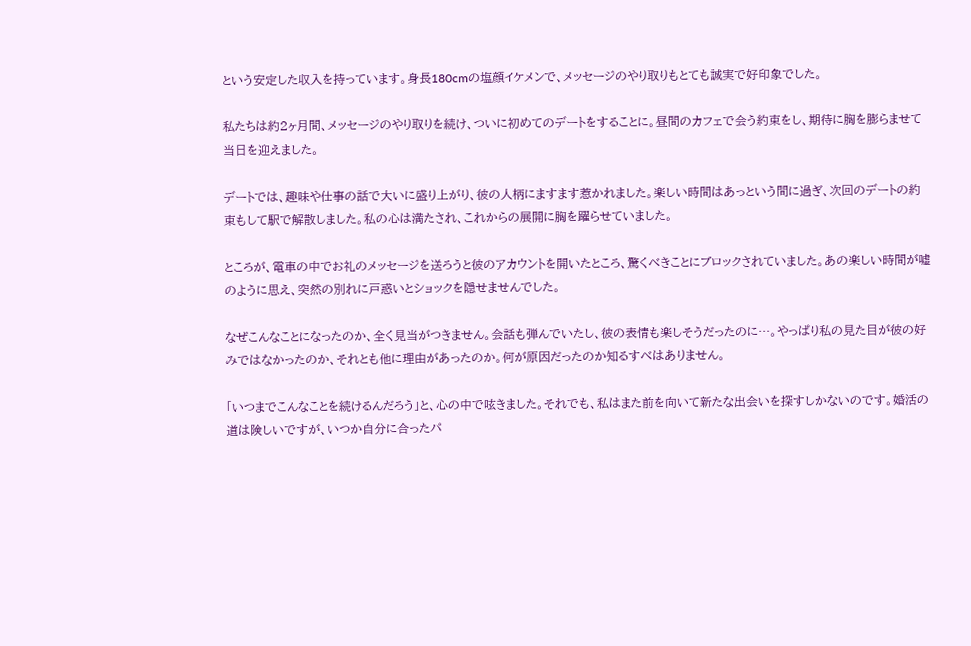という安定した収入を持っています。身長180cmの塩顔イケメンで、メッセージのやり取りもとても誠実で好印象でした。

私たちは約2ヶ月間、メッセージのやり取りを続け、ついに初めてのデートをすることに。昼間のカフェで会う約束をし、期待に胸を膨らませて当日を迎えました。

デートでは、趣味や仕事の話で大いに盛り上がり、彼の人柄にますます惹かれました。楽しい時間はあっという間に過ぎ、次回のデートの約束もして駅で解散しました。私の心は満たされ、これからの展開に胸を躍らせていました。

ところが、電車の中でお礼のメッセージを送ろうと彼のアカウントを開いたところ、驚くべきことにブロックされていました。あの楽しい時間が嘘のように思え、突然の別れに戸惑いとショックを隠せませんでした。

なぜこんなことになったのか、全く見当がつきません。会話も弾んでいたし、彼の表情も楽しそうだったのに…。やっぱり私の見た目が彼の好みではなかったのか、それとも他に理由があったのか。何が原因だったのか知るすべはありません。

「いつまでこんなことを続けるんだろう」と、心の中で呟きました。それでも、私はまた前を向いて新たな出会いを探すしかないのです。婚活の道は険しいですが、いつか自分に合ったパ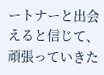ートナーと出会えると信じて、頑張っていきた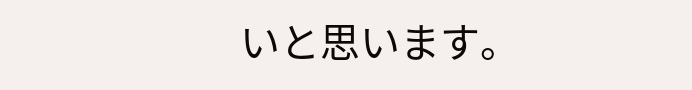いと思います。